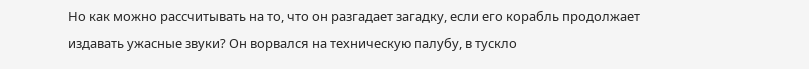Но как можно рассчитывать на то, что он разгадает загадку, если его корабль продолжает издавать ужасные звуки? Он ворвался на техническую палубу, в тускло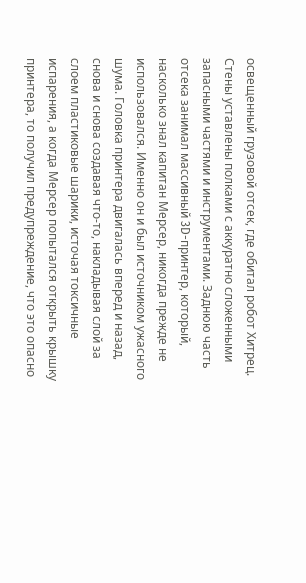освещенный грузовой отсек, где обитал робот Хитрец. Стены уставлены полками с аккуратно сложенными запасными частями и инструментами. Заднюю часть отсека занимал массивный 3D-принтер, который, насколько знал капитан Мерсер, никогда прежде не использовался. Именно он и был источником ужасного шума. Головка принтера двигалась вперед и назад, снова и снова создавая что-то, накладывая слой за слоем пластиковые шарики, источая токсичные испарения, а когда Мерсер попытался открыть крышку принтера, то получил предупреждение, что это опасно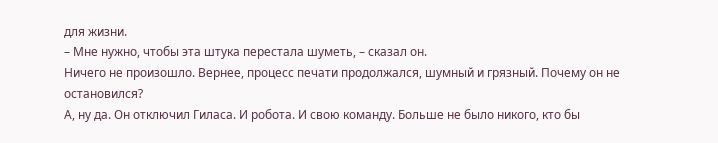для жизни.
– Мне нужно, чтобы эта штука перестала шуметь, – сказал он.
Ничего не произошло. Вернее, процесс печати продолжался, шумный и грязный. Почему он не остановился?
А, ну да. Он отключил Гиласа. И робота. И свою команду. Больше не было никого, кто бы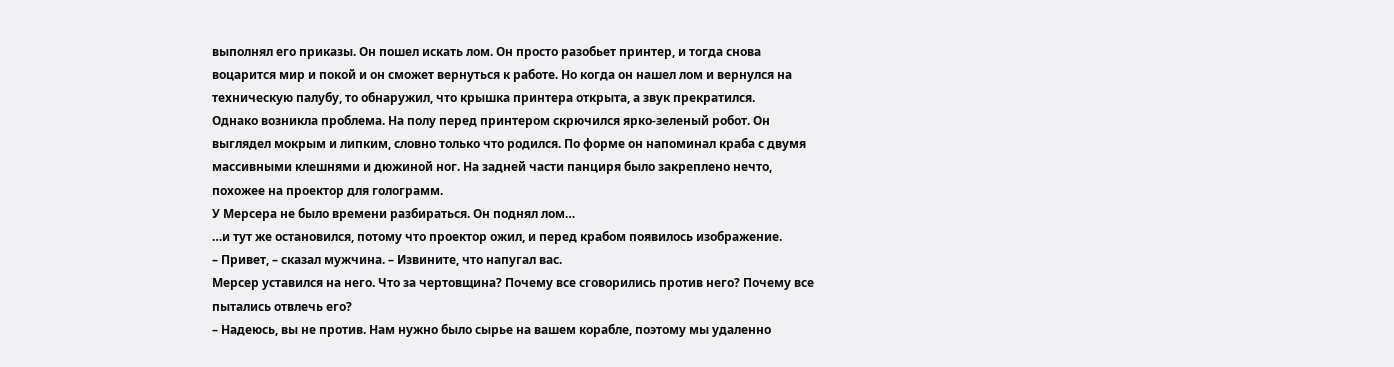выполнял его приказы. Он пошел искать лом. Он просто разобьет принтер, и тогда снова воцарится мир и покой и он сможет вернуться к работе. Но когда он нашел лом и вернулся на техническую палубу, то обнаружил, что крышка принтера открыта, а звук прекратился.
Однако возникла проблема. На полу перед принтером скрючился ярко-зеленый робот. Он выглядел мокрым и липким, словно только что родился. По форме он напоминал краба с двумя массивными клешнями и дюжиной ног. На задней части панциря было закреплено нечто, похожее на проектор для голограмм.
У Мерсера не было времени разбираться. Он поднял лом…
…и тут же остановился, потому что проектор ожил, и перед крабом появилось изображение.
– Привет, – сказал мужчина. – Извините, что напугал вас.
Мерсер уставился на него. Что за чертовщина? Почему все сговорились против него? Почему все пытались отвлечь его?
– Надеюсь, вы не против. Нам нужно было сырье на вашем корабле, поэтому мы удаленно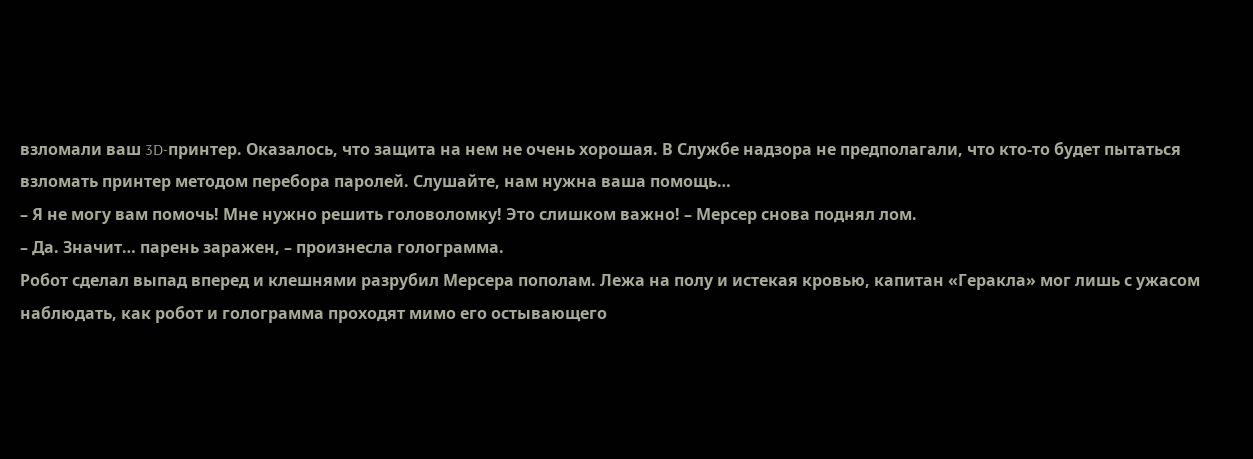взломали ваш 3D-принтер. Оказалось, что защита на нем не очень хорошая. В Службе надзора не предполагали, что кто-то будет пытаться взломать принтер методом перебора паролей. Слушайте, нам нужна ваша помощь…
– Я не могу вам помочь! Мне нужно решить головоломку! Это слишком важно! – Мерсер снова поднял лом.
– Да. Значит… парень заражен, – произнесла голограмма.
Робот сделал выпад вперед и клешнями разрубил Мерсера пополам. Лежа на полу и истекая кровью, капитан «Геракла» мог лишь с ужасом наблюдать, как робот и голограмма проходят мимо его остывающего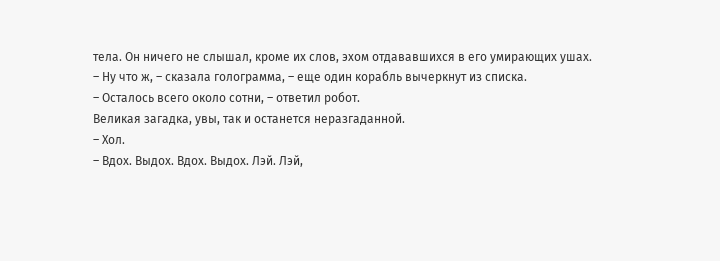тела. Он ничего не слышал, кроме их слов, эхом отдававшихся в его умирающих ушах.
– Ну что ж, – сказала голограмма, – еще один корабль вычеркнут из списка.
– Осталось всего около сотни, – ответил робот.
Великая загадка, увы, так и останется неразгаданной.
– Хол.
– Вдох. Выдох. Вдох. Выдох. Лэй. Лэй,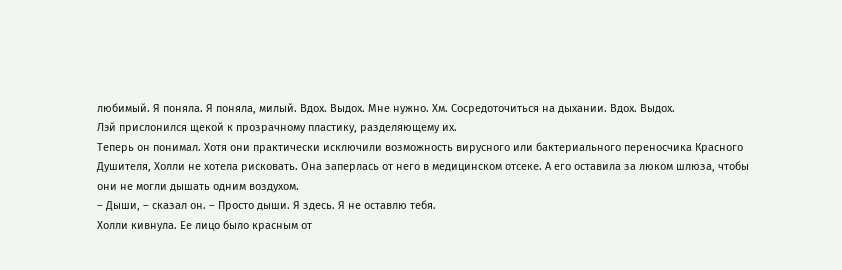любимый. Я поняла. Я поняла, милый. Вдох. Выдох. Мне нужно. Хм. Сосредоточиться на дыхании. Вдох. Выдох.
Лэй прислонился щекой к прозрачному пластику, разделяющему их.
Теперь он понимал. Хотя они практически исключили возможность вирусного или бактериального переносчика Красного Душителя, Холли не хотела рисковать. Она заперлась от него в медицинском отсеке. А его оставила за люком шлюза, чтобы они не могли дышать одним воздухом.
– Дыши, – сказал он. – Просто дыши. Я здесь. Я не оставлю тебя.
Холли кивнула. Ее лицо было красным от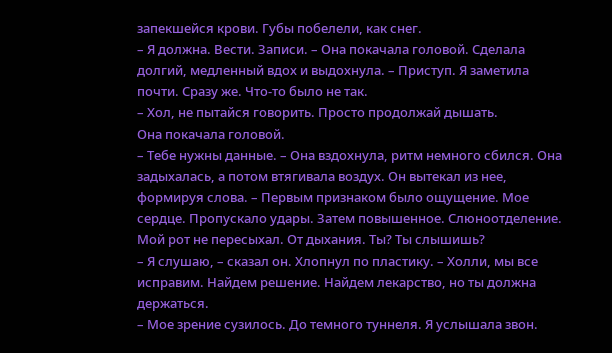запекшейся крови. Губы побелели, как снег.
– Я должна. Вести. Записи. – Она покачала головой. Сделала долгий, медленный вдох и выдохнула. – Приступ. Я заметила почти. Сразу же. Что-то было не так.
– Хол, не пытайся говорить. Просто продолжай дышать.
Она покачала головой.
– Тебе нужны данные. – Она вздохнула, ритм немного сбился. Она задыхалась, а потом втягивала воздух. Он вытекал из нее, формируя слова. – Первым признаком было ощущение. Мое сердце. Пропускало удары. Затем повышенное. Слюноотделение. Мой рот не пересыхал. От дыхания. Ты? Ты слышишь?
– Я слушаю, – сказал он. Хлопнул по пластику. – Холли, мы все исправим. Найдем решение. Найдем лекарство, но ты должна держаться.
– Мое зрение сузилось. До темного туннеля. Я услышала звон.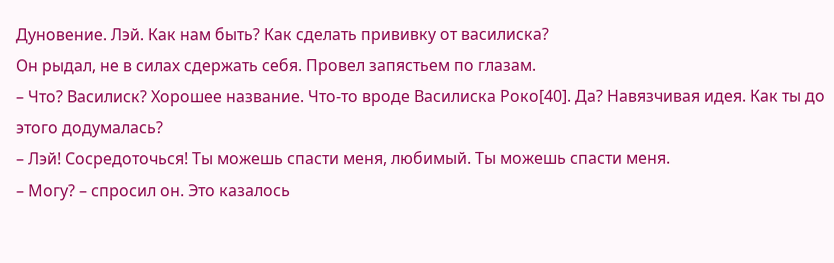Дуновение. Лэй. Как нам быть? Как сделать прививку от василиска?
Он рыдал, не в силах сдержать себя. Провел запястьем по глазам.
– Что? Василиск? Хорошее название. Что-то вроде Василиска Роко[40]. Да? Навязчивая идея. Как ты до этого додумалась?
– Лэй! Сосредоточься! Ты можешь спасти меня, любимый. Ты можешь спасти меня.
– Могу? – спросил он. Это казалось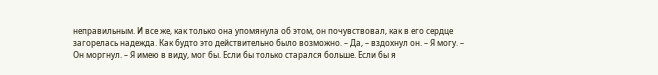неправильным. И все же, как только она упомянула об этом, он почувствовал, как в его сердце загорелась надежда. Как будто это действительно было возможно. – Да, – вздохнул он. – Я могу. – Он моргнул. – Я имею в виду, мог бы. Если бы только старался больше. Если бы я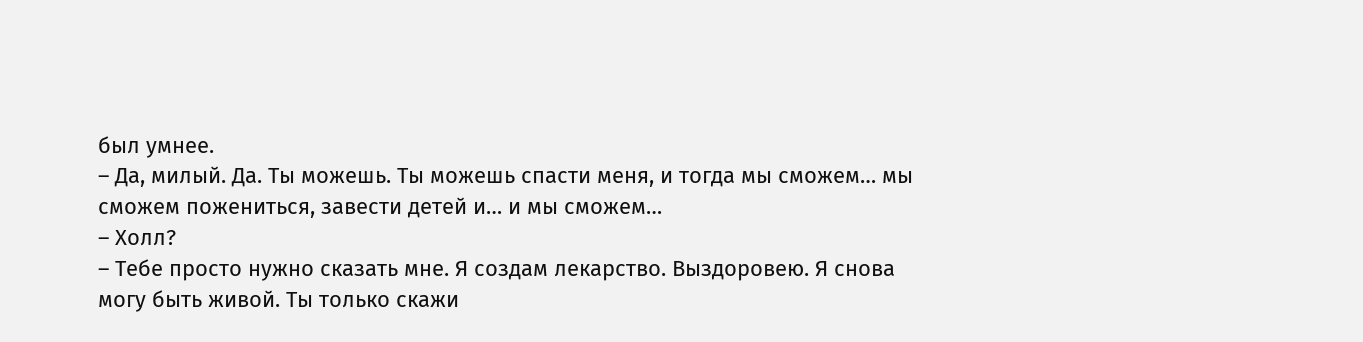был умнее.
– Да, милый. Да. Ты можешь. Ты можешь спасти меня, и тогда мы сможем… мы сможем пожениться, завести детей и… и мы сможем…
– Холл?
– Тебе просто нужно сказать мне. Я создам лекарство. Выздоровею. Я снова могу быть живой. Ты только скажи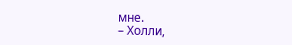мне.
– Холли,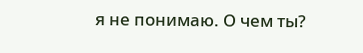я не понимаю. О чем ты?